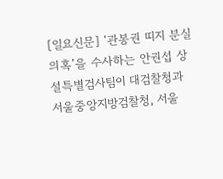[일요신문] ‘관봉권 띠지 분실 의혹’을 수사하는 안권섭 상설특별검사팀이 대검찰청과 서울중앙지방검찰청, 서울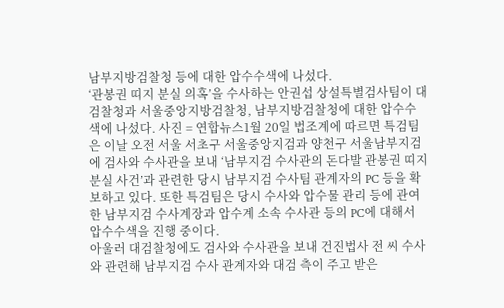남부지방검찰청 등에 대한 압수수색에 나섰다.
‘관봉권 띠지 분실 의혹’을 수사하는 안권섭 상설특별검사팀이 대검찰청과 서울중앙지방검찰청, 남부지방검찰청에 대한 압수수색에 나섰다. 사진 = 연합뉴스1월 20일 법조계에 따르면 특검팀은 이날 오전 서울 서초구 서울중앙지검과 양천구 서울남부지검에 검사와 수사관을 보내 ‘남부지검 수사관의 돈다발 관봉권 띠지 분실 사건’과 관련한 당시 남부지검 수사팀 관계자의 PC 등을 확보하고 있다. 또한 특검팀은 당시 수사와 압수물 관리 등에 관여한 남부지검 수사계장과 압수계 소속 수사관 등의 PC에 대해서 압수수색을 진행 중이다.
아울러 대검찰청에도 검사와 수사관을 보내 건진법사 전 씨 수사와 관련해 남부지검 수사 관계자와 대검 측이 주고 받은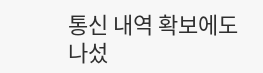통신 내역 확보에도 나섰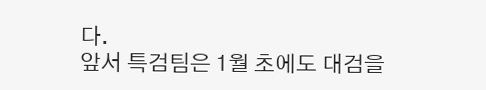다.
앞서 특검팀은 1월 초에도 대검을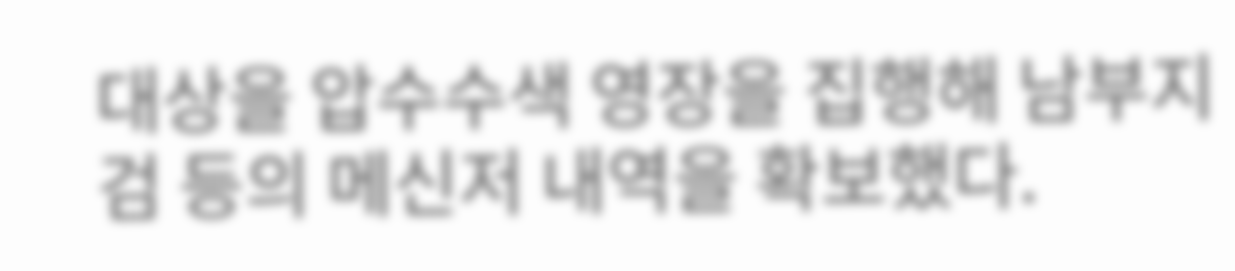대상을 압수수색 영장을 집행해 남부지검 등의 메신저 내역을 확보했다.